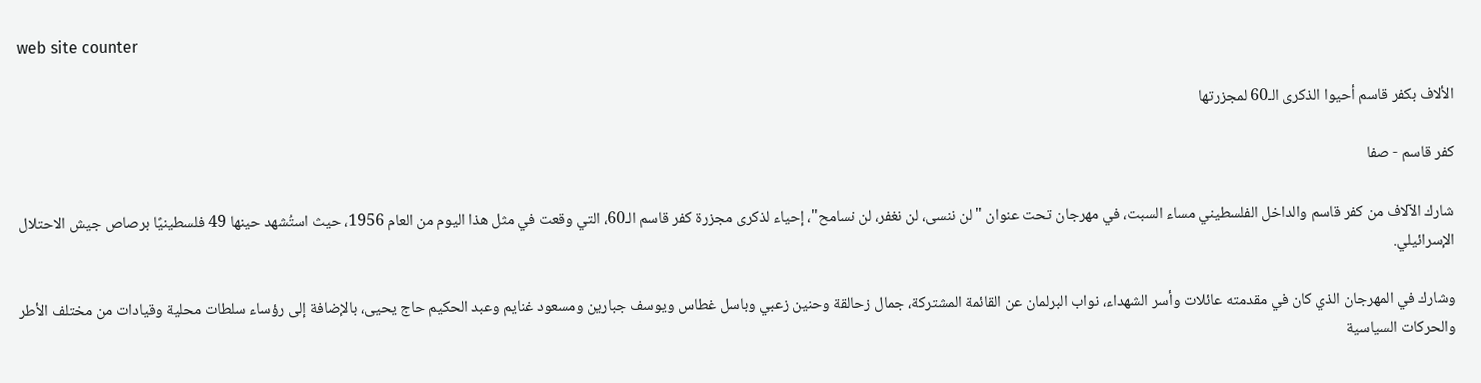web site counter

الألاف بكفر قاسم أحيوا الذكرى الـ60 لمجزرتها

كفر قاسم - صفا

شارك الآلاف من كفر قاسم والداخل الفلسطيني مساء السبت، في مهرجان تحت عنوان "لن ننسى، لن نغفر، لن نسامح"، إحياء لذكرى مجزرة كفر قاسم الـ60، التي وقعت في مثل هذا اليوم من العام 1956، حيث استُشهد حينها 49 فلسطينيًا برصاص جيش الاحتلال الإسرائيلي.

وشارك في المهرجان الذي كان في مقدمته عائلات وأسر الشهداء، نواب البرلمان عن القائمة المشتركة، جمال زحالقة وحنين زعبي وباسل غطاس ويوسف جبارين ومسعود غنايم وعبد الحكيم حاج يحيى، بالإضافة إلى رؤساء سلطات محلية وقيادات من مختلف الأطر والحركات السياسية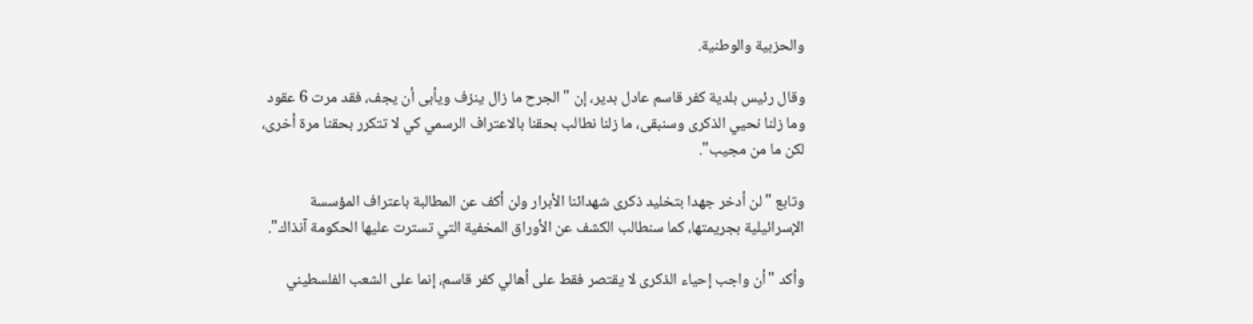والحزبية والوطنية.

وقال رئيس بلدية كفر قاسم عادل بدير، إن "الجرح ما زال ينزف ويأبى أن يجف، فقد مرت 6 عقود وما زلنا نحيي الذكرى وسنبقى، ما زلنا نطالب بحقنا بالاعتراف الرسمي كي لا تتكرر بحقنا مرة أخرى، لكن ما من مجيب".

وتابع "لن أدخر جهدا بتخليد ذكرى شهدائنا الأبرار ولن أكف عن المطالبة باعتراف المؤسسة الإسرائيلية بجريمتها، كما سنطالب الكشف عن الأوراق المخفية التي تسترت عليها الحكومة آنذاك".

وأكد "أن واجب إحياء الذكرى لا يقتصر فقط على أهالي كفر قاسم، إنما على الشعب الفلسطيني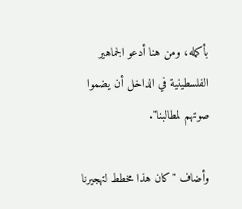بأكمله، ومن هنا أدعو الجماهير الفلسطينية في الداخل أن يضموا صوتهم لمطالبنا".

وأضاف "كان هذا مخطط لتهجيرنا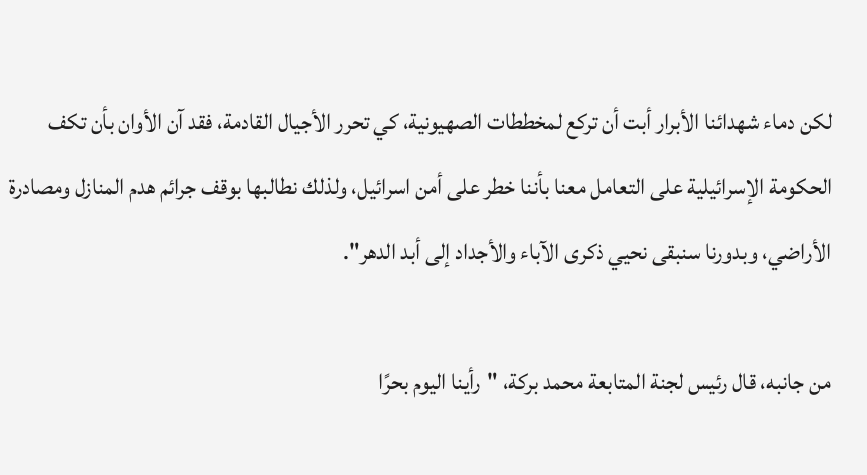لكن دماء شهدائنا الأبرار أبت أن تركع لمخططات الصهيونية، كي تحرر الأجيال القادمة، فقد آن الأوان بأن تكف الحكومة الإسرائيلية على التعامل معنا بأننا خطر على أمن اسرائيل، ولذلك نطالبها بوقف جرائم هدم المنازل ومصادرة الأراضي، وبدورنا سنبقى نحيي ذكرى الآباء والأجداد إلى أبد الدهر".

من جانبه، قال رئيس لجنة المتابعة محمد بركة، "رأينا اليوم بحرًا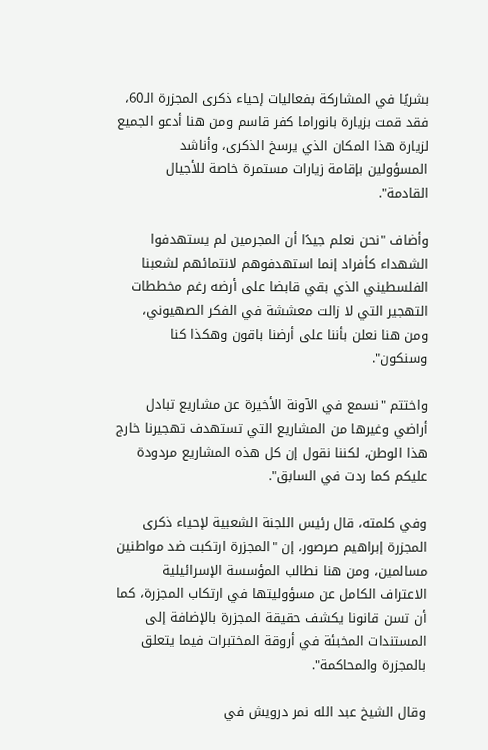بشريًا في المشاركة بفعاليات إحياء ذكرى المجزرة الـ60، فقد قمت بزيارة بانوراما كفر قاسم ومن هنا أدعو الجميع لزيارة هذا المكان الذي يرسخ الذكرى، وأناشد المسؤولين بإقامة زيارات مستمرة خاصة للأجيال القادمة".

وأضاف "نحن نعلم جيدًا أن المجرمين لم يستهدفوا الشهداء كأفراد إنما استهدفوهم لانتمائهم لشعبنا الفلسطيني الذي بقي قابضا على أرضه رغم مخططات التهجير التي لا زالت معششة في الفكر الصهيوني، ومن هنا نعلن بأننا على أرضنا باقون وهكذا كنا وسنكون".

واختتم "نسمع في الآونة الأخيرة عن مشاريع تبادل أراضي وغيرها من المشاريع التي تستهدف تهجيرنا خارج هذا الوطن، لكننا نقول إن كل هذه المشاريع مردودة عليكم كما ردت في السابق".

وفي كلمته، قال رئيس اللجنة الشعبية لإحياء ذكرى المجزرة إبراهيم صرصور، إن "المجزرة ارتكبت ضد مواطنين مسالمين، ومن هنا نطالب المؤسسة الإسرائيلية الاعتراف الكامل عن مسؤوليتها في ارتكاب المجزرة، كما أن تسن قانونا يكشف حقيقة المجزرة بالإضافة إلى المستندات المخبئة في أروقة المختبرات فيما يتعلق بالمجزرة والمحاكمة".

وقال الشيخ عبد الله نمر درويش في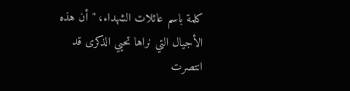كلمة باسم عائلات الشهداء، "أن هذه الأجيال التي نراها تحيي الذكرى قد انتصرت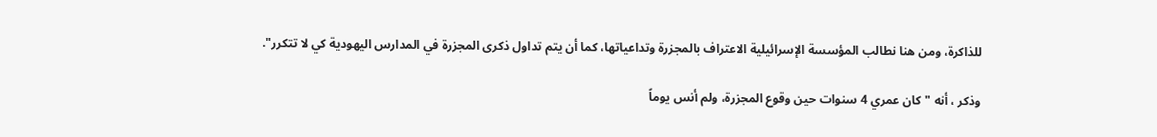للذاكرة، ومن هنا نطالب المؤسسة الإسرائيلية الاعتراف بالمجزرة وتداعياتها، كما أن يتم تداول ذكرى المجزرة في المدارس اليهودية كي لا تتكرر".

وذكر ، أنه "كان عمري 4 سنوات حين وقوع المجزرة، ولم أنس يوماً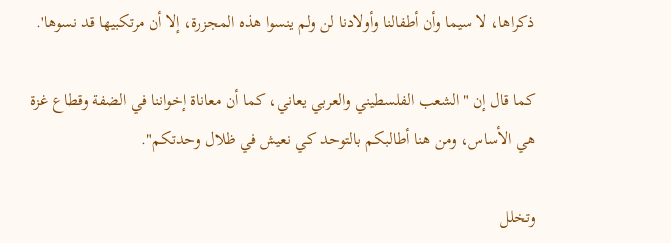ذكراها، لا سيما وأن أطفالنا وأولادنا لن ولم ينسوا هذه المجزرة، إلا أن مرتكبيها قد نسوها'.

كما قال إن "الشعب الفلسطيني والعربي يعاني، كما أن معاناة إخواننا في الضفة وقطاع غزة هي الأساس، ومن هنا أطالبكم بالتوحد كي نعيش في ظلال وحدتكم".

وتخلل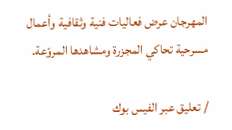المهرجان عرض فعاليات فنية وثقافية وأعمال مسرحية تحاكي المجزرة ومشاهدها المروّعة.

/ تعليق عبر الفيس بوك